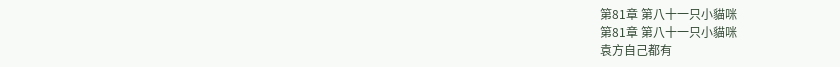第81章 第八十一只小貓咪
第81章 第八十一只小貓咪
袁方自己都有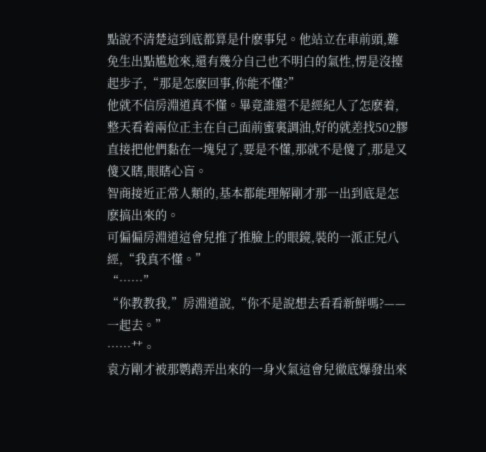點說不清楚這到底都算是什麽事兒。他站立在車前頭,難免生出點尴尬來,還有幾分自己也不明白的氣性,愣是沒擡起步子,“那是怎麽回事,你能不懂?”
他就不信房淵道真不懂。畢竟誰還不是經紀人了怎麽着,整天看着兩位正主在自己面前蜜裏調油,好的就差找502膠直接把他們黏在一塊兒了,要是不懂,那就不是傻了,那是又傻又瞎,眼瞎心盲。
智商接近正常人類的,基本都能理解剛才那一出到底是怎麽搞出來的。
可偏偏房淵道這會兒推了推臉上的眼鏡,裝的一派正兒八經,“我真不懂。”
“……”
“你教教我,”房淵道說,“你不是說想去看看新鮮嗎?——一起去。”
……艹。
袁方剛才被那鹦鹉弄出來的一身火氣這會兒徹底爆發出來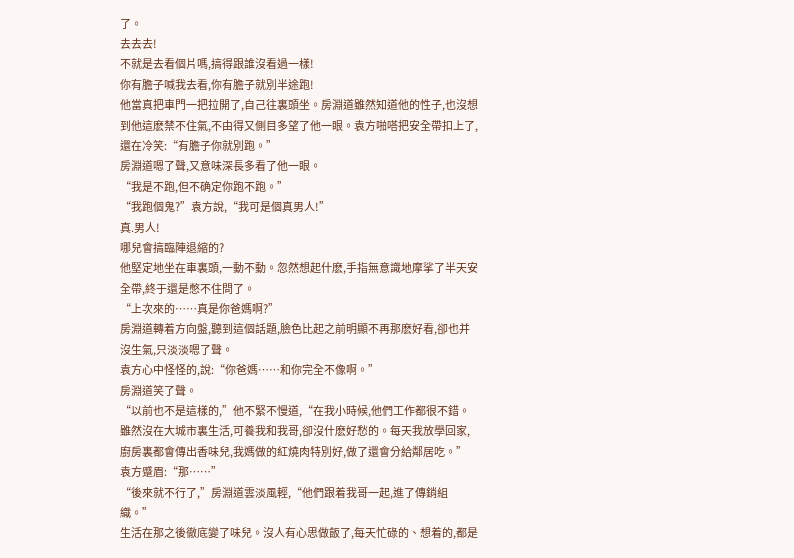了。
去去去!
不就是去看個片嗎,搞得跟誰沒看過一樣!
你有膽子喊我去看,你有膽子就別半途跑!
他當真把車門一把拉開了,自己往裏頭坐。房淵道雖然知道他的性子,也沒想到他這麽禁不住氣,不由得又側目多望了他一眼。袁方啪嗒把安全帶扣上了,還在冷笑:“有膽子你就別跑。”
房淵道嗯了聲,又意味深長多看了他一眼。
“我是不跑,但不确定你跑不跑。”
“我跑個鬼?”袁方說,“我可是個真男人!”
真.男人!
哪兒會搞臨陣退縮的?
他堅定地坐在車裏頭,一動不動。忽然想起什麽,手指無意識地摩挲了半天安全帶,終于還是憋不住問了。
“上次來的……真是你爸媽啊?”
房淵道轉着方向盤,聽到這個話題,臉色比起之前明顯不再那麽好看,卻也并沒生氣,只淡淡嗯了聲。
袁方心中怪怪的,說:“你爸媽……和你完全不像啊。”
房淵道笑了聲。
“以前也不是這樣的,”他不緊不慢道,“在我小時候,他們工作都很不錯。雖然沒在大城市裏生活,可養我和我哥,卻沒什麽好愁的。每天我放學回家,廚房裏都會傳出香味兒,我媽做的紅燒肉特別好,做了還會分給鄰居吃。”
袁方蹙眉:“那……”
“後來就不行了,”房淵道雲淡風輕,“他們跟着我哥一起,進了傳銷組織。”
生活在那之後徹底變了味兒。沒人有心思做飯了,每天忙碌的、想着的,都是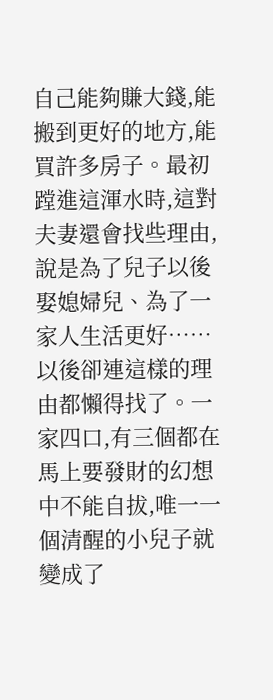自己能夠賺大錢,能搬到更好的地方,能買許多房子。最初蹚進這渾水時,這對夫妻還會找些理由,說是為了兒子以後娶媳婦兒、為了一家人生活更好……
以後卻連這樣的理由都懶得找了。一家四口,有三個都在馬上要發財的幻想中不能自拔,唯一一個清醒的小兒子就變成了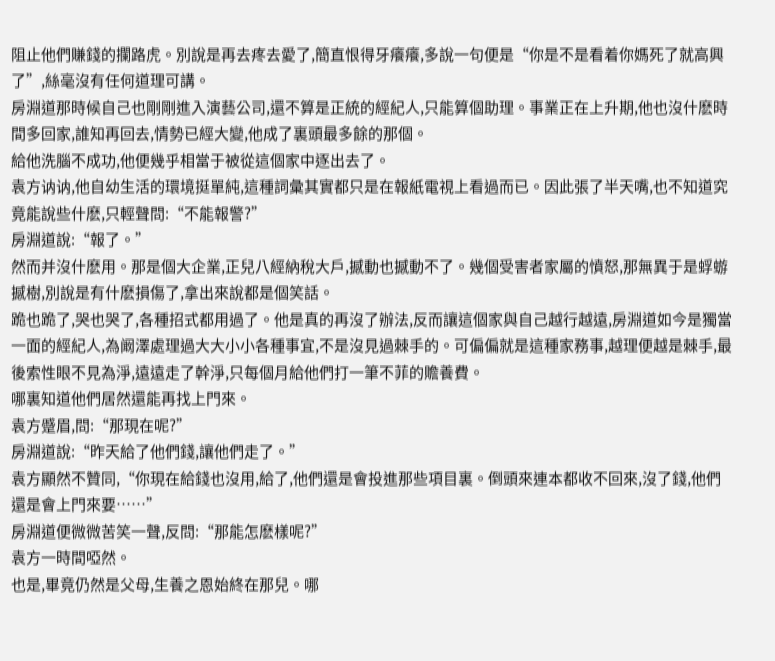阻止他們賺錢的攔路虎。別說是再去疼去愛了,簡直恨得牙癢癢,多說一句便是“你是不是看着你媽死了就高興了”,絲毫沒有任何道理可講。
房淵道那時候自己也剛剛進入演藝公司,還不算是正統的經紀人,只能算個助理。事業正在上升期,他也沒什麽時間多回家,誰知再回去,情勢已經大變,他成了裏頭最多餘的那個。
給他洗腦不成功,他便幾乎相當于被從這個家中逐出去了。
袁方讷讷,他自幼生活的環境挺單純,這種詞彙其實都只是在報紙電視上看過而已。因此張了半天嘴,也不知道究竟能說些什麽,只輕聲問:“不能報警?”
房淵道說:“報了。”
然而并沒什麽用。那是個大企業,正兒八經納稅大戶,撼動也撼動不了。幾個受害者家屬的憤怒,那無異于是蜉蝣撼樹,別說是有什麽損傷了,拿出來說都是個笑話。
跪也跪了,哭也哭了,各種招式都用過了。他是真的再沒了辦法,反而讓這個家與自己越行越遠,房淵道如今是獨當一面的經紀人,為阚澤處理過大大小小各種事宜,不是沒見過棘手的。可偏偏就是這種家務事,越理便越是棘手,最後索性眼不見為淨,遠遠走了幹淨,只每個月給他們打一筆不菲的贍養費。
哪裏知道他們居然還能再找上門來。
袁方蹙眉,問:“那現在呢?”
房淵道說:“昨天給了他們錢,讓他們走了。”
袁方顯然不贊同,“你現在給錢也沒用,給了,他們還是會投進那些項目裏。倒頭來連本都收不回來,沒了錢,他們還是會上門來要……”
房淵道便微微苦笑一聲,反問:“那能怎麽樣呢?”
袁方一時間啞然。
也是,畢竟仍然是父母,生養之恩始終在那兒。哪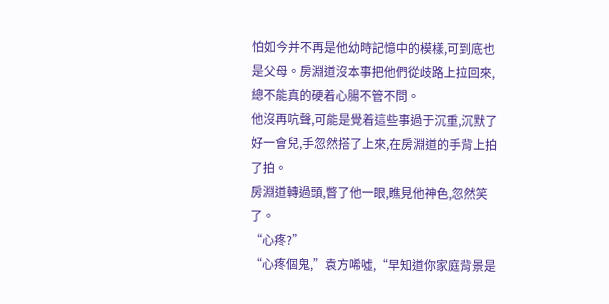怕如今并不再是他幼時記憶中的模樣,可到底也是父母。房淵道沒本事把他們從歧路上拉回來,總不能真的硬着心腸不管不問。
他沒再吭聲,可能是覺着這些事過于沉重,沉默了好一會兒,手忽然搭了上來,在房淵道的手背上拍了拍。
房淵道轉過頭,瞥了他一眼,瞧見他神色,忽然笑了。
“心疼?”
“心疼個鬼,”袁方唏噓,“早知道你家庭背景是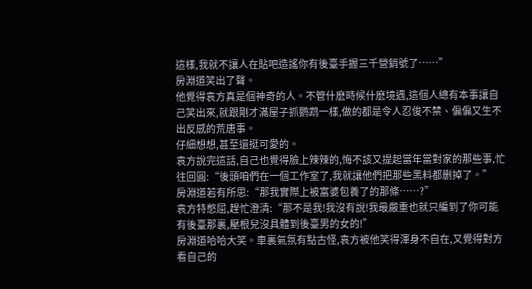這樣,我就不讓人在貼吧造謠你有後臺手握三千營銷號了……”
房淵道笑出了聲。
他覺得袁方真是個神奇的人。不管什麽時候什麽境遇,這個人總有本事讓自己笑出來,就跟剛才滿屋子抓鹦鹉一樣,做的都是令人忍俊不禁、偏偏又生不出反感的荒唐事。
仔細想想,甚至還挺可愛的。
袁方說完這話,自己也覺得臉上辣辣的,悔不該又提起當年當對家的那些事,忙往回圓:“後頭咱們在一個工作室了,我就讓他們把那些黑料都删掉了。”
房淵道若有所思:“那我實際上被富婆包養了的那條……?”
袁方特憋屈,趕忙澄清:“那不是我!我沒有說!我最嚴重也就只編到了你可能有後臺那裏,壓根兒沒具體到後臺男的女的!”
房淵道哈哈大笑。車裏氣氛有點古怪,袁方被他笑得渾身不自在,又覺得對方看自己的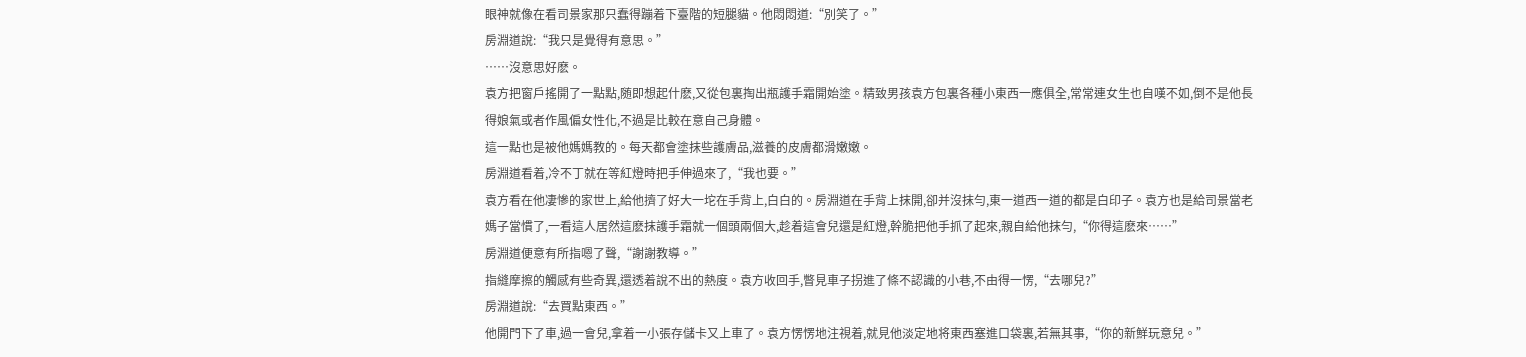眼神就像在看司景家那只蠢得蹦着下臺階的短腿貓。他悶悶道:“別笑了。”
房淵道說:“我只是覺得有意思。”
……沒意思好麽。
袁方把窗戶搖開了一點點,随即想起什麽,又從包裏掏出瓶護手霜開始塗。精致男孩袁方包裏各種小東西一應俱全,常常連女生也自嘆不如,倒不是他長得娘氣或者作風偏女性化,不過是比較在意自己身體。
這一點也是被他媽媽教的。每天都會塗抹些護膚品,滋養的皮膚都滑嫩嫩。
房淵道看着,冷不丁就在等紅燈時把手伸過來了,“我也要。”
袁方看在他凄慘的家世上,給他擠了好大一坨在手背上,白白的。房淵道在手背上抹開,卻并沒抹勻,東一道西一道的都是白印子。袁方也是給司景當老媽子當慣了,一看這人居然這麽抹護手霜就一個頭兩個大,趁着這會兒還是紅燈,幹脆把他手抓了起來,親自給他抹勻,“你得這麽來……”
房淵道便意有所指嗯了聲,“謝謝教導。”
指縫摩擦的觸感有些奇異,還透着說不出的熱度。袁方收回手,瞥見車子拐進了條不認識的小巷,不由得一愣,“去哪兒?”
房淵道說:“去買點東西。”
他開門下了車,過一會兒,拿着一小張存儲卡又上車了。袁方愣愣地注視着,就見他淡定地将東西塞進口袋裏,若無其事,“你的新鮮玩意兒。”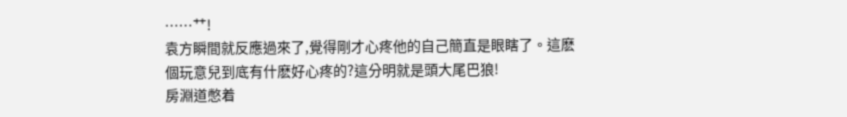……艹!
袁方瞬間就反應過來了,覺得剛才心疼他的自己簡直是眼瞎了。這麽個玩意兒到底有什麽好心疼的?這分明就是頭大尾巴狼!
房淵道憋着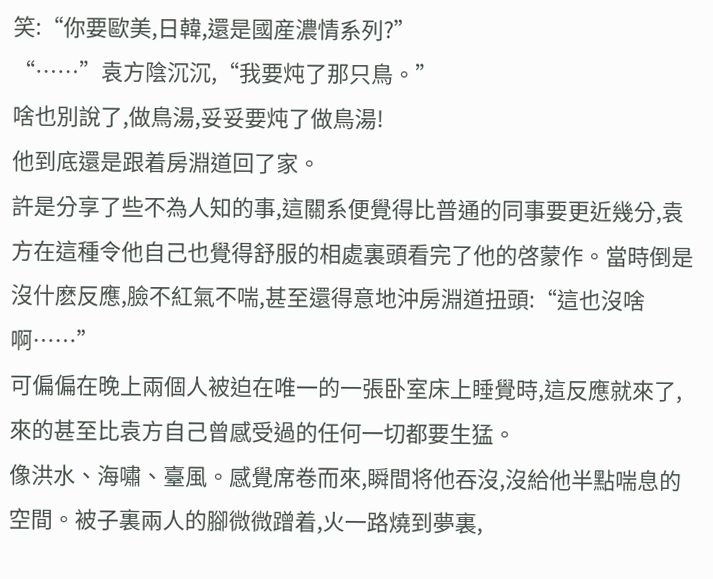笑:“你要歐美,日韓,還是國産濃情系列?”
“……”袁方陰沉沉,“我要炖了那只鳥。”
啥也別說了,做鳥湯,妥妥要炖了做鳥湯!
他到底還是跟着房淵道回了家。
許是分享了些不為人知的事,這關系便覺得比普通的同事要更近幾分,袁方在這種令他自己也覺得舒服的相處裏頭看完了他的啓蒙作。當時倒是沒什麽反應,臉不紅氣不喘,甚至還得意地沖房淵道扭頭:“這也沒啥啊……”
可偏偏在晚上兩個人被迫在唯一的一張卧室床上睡覺時,這反應就來了,來的甚至比袁方自己曾感受過的任何一切都要生猛。
像洪水、海嘯、臺風。感覺席卷而來,瞬間将他吞沒,沒給他半點喘息的空間。被子裏兩人的腳微微蹭着,火一路燒到夢裏,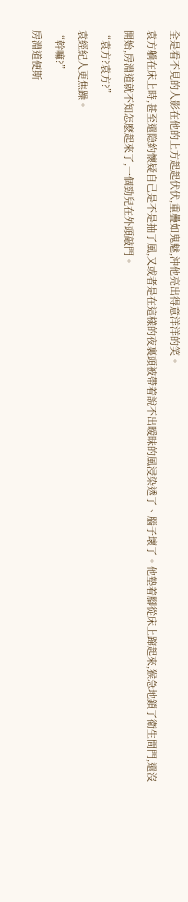全是看不見的人影在他的上方起起伏伏,重疊如鬼魅,沖他亮出得意洋洋的笑。
袁方躺在床上時,甚至還隐約懷疑自己是不是抽了風,又或者是在這樣的夜裏頭被帶着說不出暧昧的風浸染透了、腦子壞了。他墊着腳從床上蹿起來,猴急地鎖了衛生間門,還沒開始,房淵道就不知怎麽起來了,一個勁兒在外頭敲門。
“袁方?袁方?”
袁經紀人更焦躁。
“幹嘛?”
房淵道便斯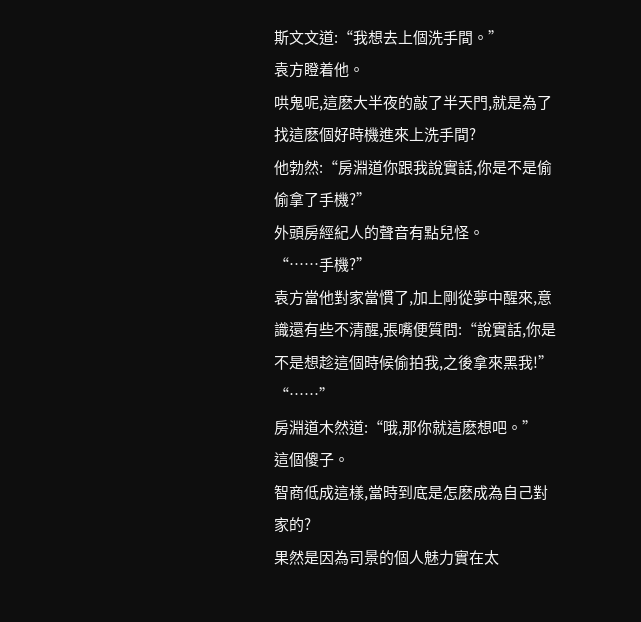斯文文道:“我想去上個洗手間。”
袁方瞪着他。
哄鬼呢,這麽大半夜的敲了半天門,就是為了找這麽個好時機進來上洗手間?
他勃然:“房淵道你跟我說實話,你是不是偷偷拿了手機?”
外頭房經紀人的聲音有點兒怪。
“……手機?”
袁方當他對家當慣了,加上剛從夢中醒來,意識還有些不清醒,張嘴便質問:“說實話,你是不是想趁這個時候偷拍我,之後拿來黑我!”
“……”
房淵道木然道:“哦,那你就這麽想吧。”
這個傻子。
智商低成這樣,當時到底是怎麽成為自己對家的?
果然是因為司景的個人魅力實在太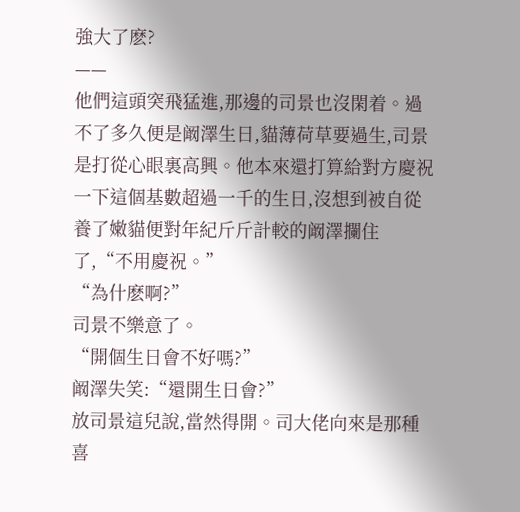強大了麽?
——
他們這頭突飛猛進,那邊的司景也沒閑着。過不了多久便是阚澤生日,貓薄荷草要過生,司景是打從心眼裏高興。他本來還打算給對方慶祝一下這個基數超過一千的生日,沒想到被自從養了嫩貓便對年紀斤斤計較的阚澤攔住了,“不用慶祝。”
“為什麽啊?”
司景不樂意了。
“開個生日會不好嗎?”
阚澤失笑:“還開生日會?”
放司景這兒說,當然得開。司大佬向來是那種喜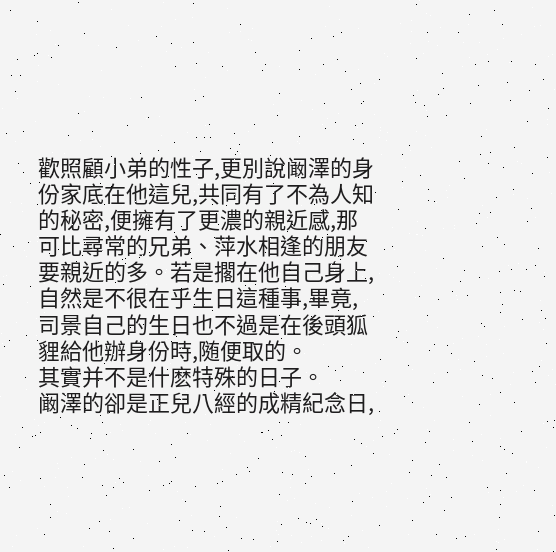歡照顧小弟的性子,更別說阚澤的身份家底在他這兒,共同有了不為人知的秘密,便擁有了更濃的親近感,那可比尋常的兄弟、萍水相逢的朋友要親近的多。若是擱在他自己身上,自然是不很在乎生日這種事,畢竟,司景自己的生日也不過是在後頭狐貍給他辦身份時,随便取的。
其實并不是什麽特殊的日子。
阚澤的卻是正兒八經的成精紀念日,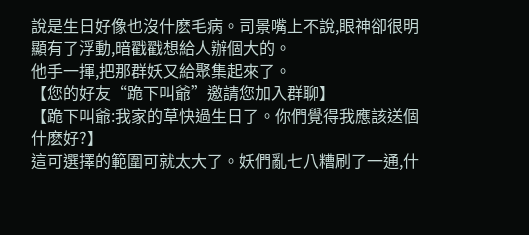說是生日好像也沒什麽毛病。司景嘴上不說,眼神卻很明顯有了浮動,暗戳戳想給人辦個大的。
他手一揮,把那群妖又給聚集起來了。
【您的好友“跪下叫爺”邀請您加入群聊】
【跪下叫爺:我家的草快過生日了。你們覺得我應該送個什麽好?】
這可選擇的範圍可就太大了。妖們亂七八糟刷了一通,什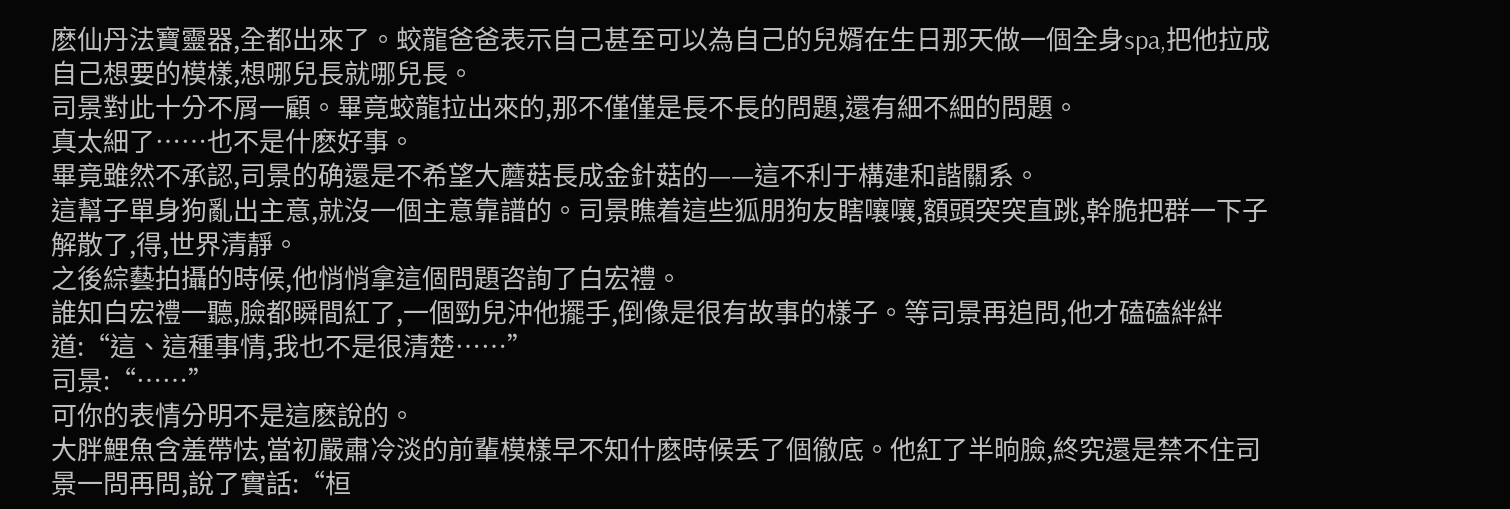麽仙丹法寶靈器,全都出來了。蛟龍爸爸表示自己甚至可以為自己的兒婿在生日那天做一個全身spa,把他拉成自己想要的模樣,想哪兒長就哪兒長。
司景對此十分不屑一顧。畢竟蛟龍拉出來的,那不僅僅是長不長的問題,還有細不細的問題。
真太細了……也不是什麽好事。
畢竟雖然不承認,司景的确還是不希望大蘑菇長成金針菇的——這不利于構建和諧關系。
這幫子單身狗亂出主意,就沒一個主意靠譜的。司景瞧着這些狐朋狗友瞎嚷嚷,額頭突突直跳,幹脆把群一下子解散了,得,世界清靜。
之後綜藝拍攝的時候,他悄悄拿這個問題咨詢了白宏禮。
誰知白宏禮一聽,臉都瞬間紅了,一個勁兒沖他擺手,倒像是很有故事的樣子。等司景再追問,他才磕磕絆絆道:“這、這種事情,我也不是很清楚……”
司景:“……”
可你的表情分明不是這麽說的。
大胖鯉魚含羞帶怯,當初嚴肅冷淡的前輩模樣早不知什麽時候丢了個徹底。他紅了半晌臉,終究還是禁不住司景一問再問,說了實話:“桓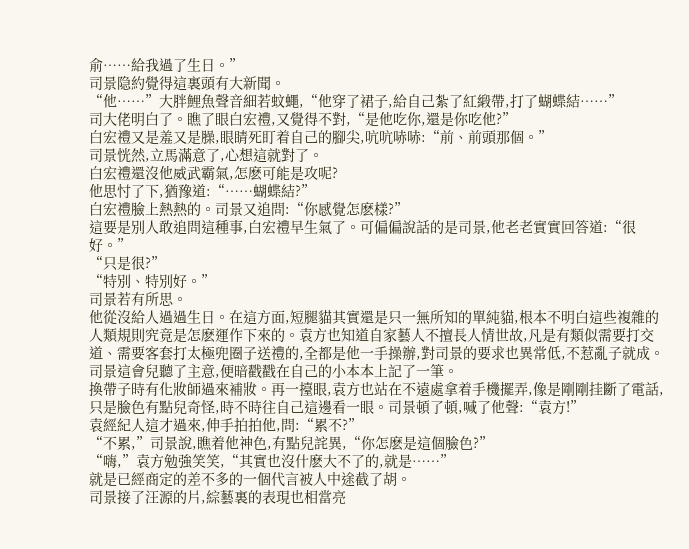俞……給我過了生日。”
司景隐約覺得這裏頭有大新聞。
“他……”大胖鯉魚聲音細若蚊蠅,“他穿了裙子,給自己紮了紅緞帶,打了蝴蝶結……”
司大佬明白了。瞧了眼白宏禮,又覺得不對,“是他吃你,還是你吃他?”
白宏禮又是羞又是臊,眼睛死盯着自己的腳尖,吭吭哧哧:“前、前頭那個。”
司景恍然,立馬滿意了,心想這就對了。
白宏禮還沒他威武霸氣,怎麽可能是攻呢?
他思忖了下,猶豫道:“……蝴蝶結?”
白宏禮臉上熱熱的。司景又追問:“你感覺怎麽樣?”
這要是別人敢追問這種事,白宏禮早生氣了。可偏偏說話的是司景,他老老實實回答道:“很好。”
“只是很?”
“特別、特別好。”
司景若有所思。
他從沒給人過過生日。在這方面,短腿貓其實還是只一無所知的單純貓,根本不明白這些複雜的人類規則究竟是怎麽運作下來的。袁方也知道自家藝人不擅長人情世故,凡是有類似需要打交道、需要客套打太極兜圈子送禮的,全都是他一手操辦,對司景的要求也異常低,不惹亂子就成。
司景這會兒聽了主意,便暗戳戳在自己的小本本上記了一筆。
換帶子時有化妝師過來補妝。再一擡眼,袁方也站在不遠處拿着手機擺弄,像是剛剛挂斷了電話,只是臉色有點兒奇怪,時不時往自己這邊看一眼。司景頓了頓,喊了他聲:“袁方!”
袁經紀人這才過來,伸手拍拍他,問:“累不?”
“不累,”司景說,瞧着他神色,有點兒詫異,“你怎麽是這個臉色?”
“嗨,”袁方勉強笑笑,“其實也沒什麽大不了的,就是……”
就是已經商定的差不多的一個代言被人中途截了胡。
司景接了汪源的片,綜藝裏的表現也相當亮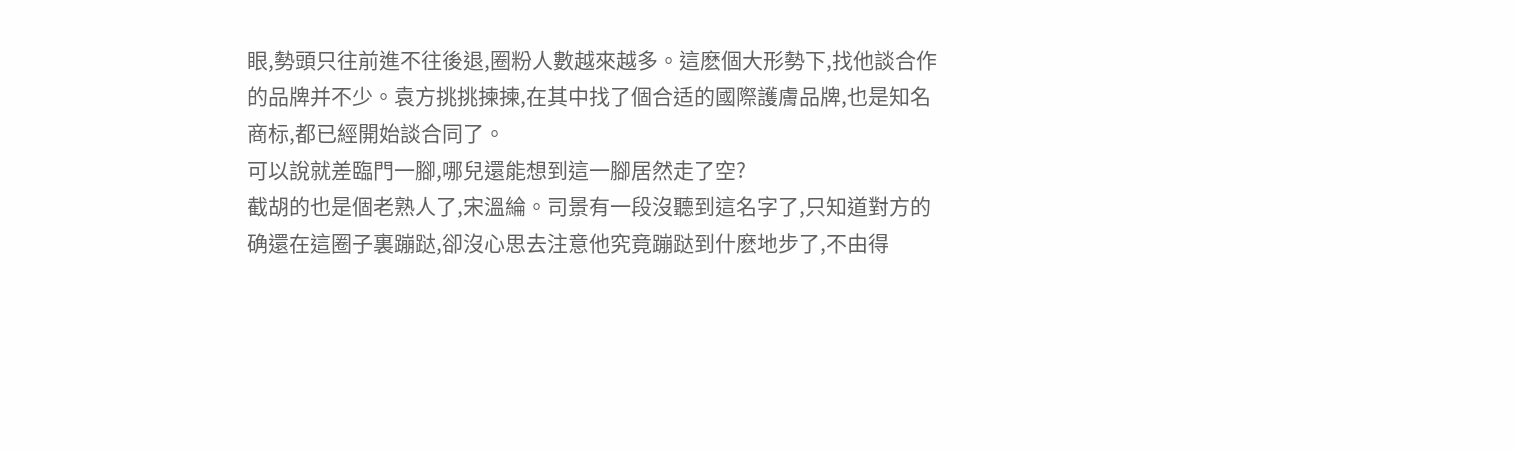眼,勢頭只往前進不往後退,圈粉人數越來越多。這麽個大形勢下,找他談合作的品牌并不少。袁方挑挑揀揀,在其中找了個合适的國際護膚品牌,也是知名商标,都已經開始談合同了。
可以說就差臨門一腳,哪兒還能想到這一腳居然走了空?
截胡的也是個老熟人了,宋溫綸。司景有一段沒聽到這名字了,只知道對方的确還在這圈子裏蹦跶,卻沒心思去注意他究竟蹦跶到什麽地步了,不由得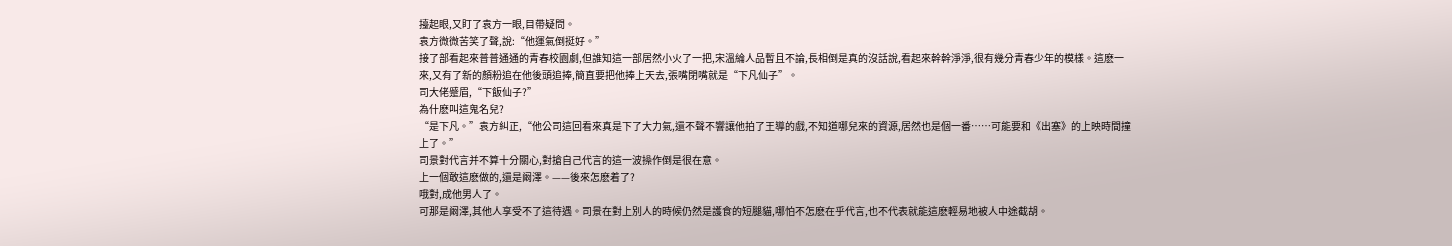擡起眼,又盯了袁方一眼,目帶疑問。
袁方微微苦笑了聲,說:“他運氣倒挺好。”
接了部看起來普普通通的青春校園劇,但誰知這一部居然小火了一把,宋溫綸人品暫且不論,長相倒是真的沒話說,看起來幹幹淨淨,很有幾分青春少年的模樣。這麽一來,又有了新的顏粉追在他後頭追捧,簡直要把他捧上天去,張嘴閉嘴就是“下凡仙子”。
司大佬蹙眉,“下飯仙子?”
為什麽叫這鬼名兒?
“是下凡。”袁方糾正,“他公司這回看來真是下了大力氣,還不聲不響讓他拍了王導的戲,不知道哪兒來的資源,居然也是個一番……可能要和《出塞》的上映時間撞上了。”
司景對代言并不算十分關心,對搶自己代言的這一波操作倒是很在意。
上一個敢這麽做的,還是阚澤。——後來怎麽着了?
哦對,成他男人了。
可那是阚澤,其他人享受不了這待遇。司景在對上別人的時候仍然是護食的短腿貓,哪怕不怎麽在乎代言,也不代表就能這麽輕易地被人中途截胡。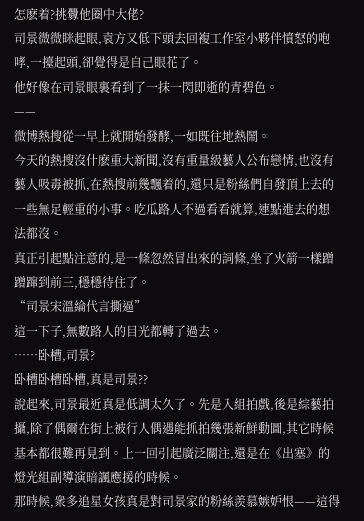怎麽着?挑釁他圈中大佬?
司景微微眯起眼,袁方又低下頭去回複工作室小夥伴憤怒的咆哮,一擡起頭,卻覺得是自己眼花了。
他好像在司景眼裏看到了一抹一閃即逝的青碧色。
——
微博熱搜從一早上就開始發酵,一如既往地熱鬧。
今天的熱搜沒什麽重大新聞,沒有重量級藝人公布戀情,也沒有藝人吸毒被抓,在熱搜前幾飄着的,還只是粉絲們自發頂上去的一些無足輕重的小事。吃瓜路人不過看看就算,連點進去的想法都沒。
真正引起點注意的,是一條忽然冒出來的詞條,坐了火箭一樣蹭蹭蹿到前三,穩穩待住了。
“司景宋溫綸代言撕逼”
這一下子,無數路人的目光都轉了過去。
……卧槽,司景?
卧槽卧槽卧槽,真是司景??
說起來,司景最近真是低調太久了。先是入組拍戲,後是綜藝拍攝,除了偶爾在街上被行人偶遇能抓拍幾張新鮮動圖,其它時候基本都很難再見到。上一回引起廣泛關注,還是在《出塞》的燈光組副導演暗諷應援的時候。
那時候,衆多追星女孩真是對司景家的粉絲羨慕嫉妒恨——這得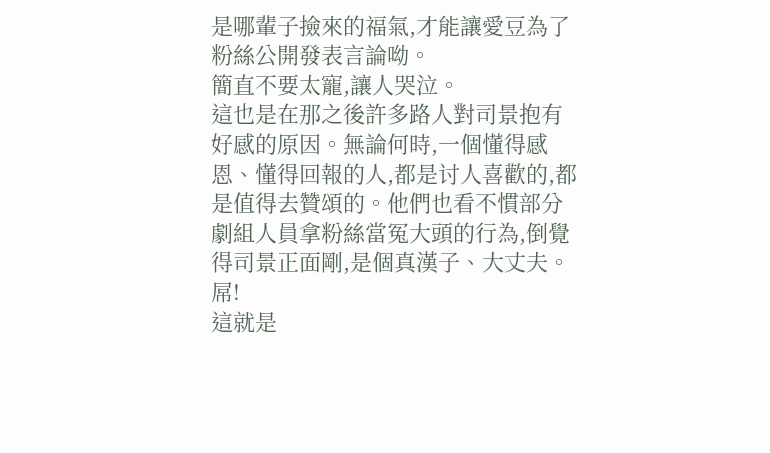是哪輩子撿來的福氣,才能讓愛豆為了粉絲公開發表言論呦。
簡直不要太寵,讓人哭泣。
這也是在那之後許多路人對司景抱有好感的原因。無論何時,一個懂得感恩、懂得回報的人,都是讨人喜歡的,都是值得去贊頌的。他們也看不慣部分劇組人員拿粉絲當冤大頭的行為,倒覺得司景正面剛,是個真漢子、大丈夫。
屌!
這就是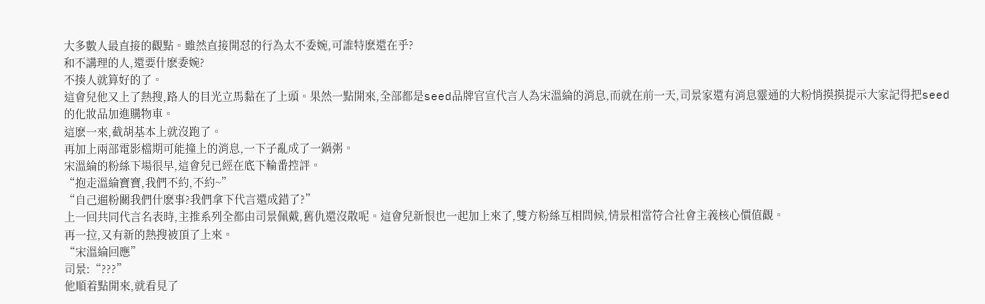大多數人最直接的觀點。雖然直接開怼的行為太不委婉,可誰特麽還在乎?
和不講理的人,還要什麽委婉?
不揍人就算好的了。
這會兒他又上了熱搜,路人的目光立馬黏在了上頭。果然一點開來,全部都是seed品牌官宣代言人為宋溫綸的消息,而就在前一天,司景家還有消息靈通的大粉悄摸摸提示大家記得把seed的化妝品加進購物車。
這麽一來,截胡基本上就沒跑了。
再加上兩部電影檔期可能撞上的消息,一下子亂成了一鍋粥。
宋溫綸的粉絲下場很早,這會兒已經在底下輪番控評。
“抱走溫綸寶寶,我們不約,不約~”
“自己遛粉關我們什麽事?我們拿下代言還成錯了?”
上一回共同代言名表時,主推系列全都由司景佩戴,舊仇還沒散呢。這會兒新恨也一起加上來了,雙方粉絲互相問候,情景相當符合社會主義核心價值觀。
再一拉,又有新的熱搜被頂了上來。
“宋溫綸回應”
司景:“???”
他順着點開來,就看見了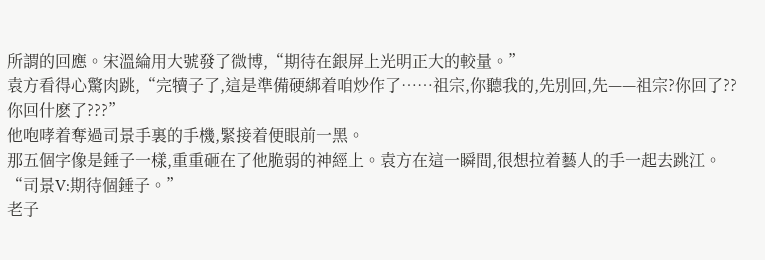所謂的回應。宋溫綸用大號發了微博,“期待在銀屏上光明正大的較量。”
袁方看得心驚肉跳,“完犢子了,這是準備硬綁着咱炒作了……祖宗,你聽我的,先別回,先——祖宗?你回了??你回什麽了???”
他咆哮着奪過司景手裏的手機,緊接着便眼前一黑。
那五個字像是錘子一樣,重重砸在了他脆弱的神經上。袁方在這一瞬間,很想拉着藝人的手一起去跳江。
“司景V:期待個錘子。”
老子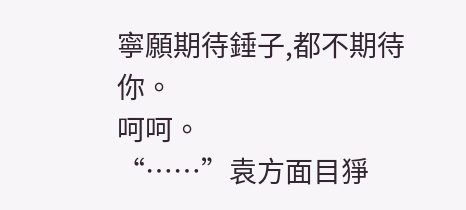寧願期待錘子,都不期待你。
呵呵。
“……”袁方面目猙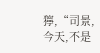獰,“司景,今天,不是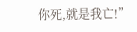你死,就是我亡!”